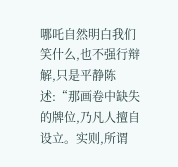哪吒自然明白我们笑什么,也不强行辩解,只是平静陈述:“那画卷中缺失的牌位,乃凡人擅自设立。实则,所谓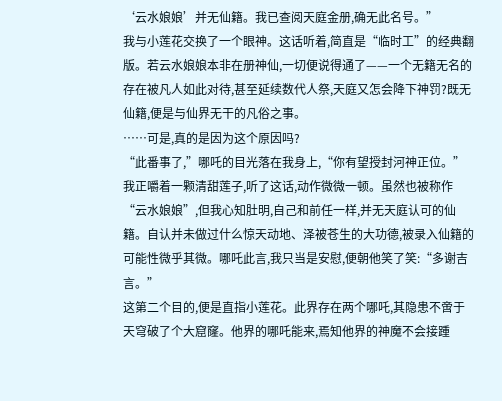‘云水娘娘’并无仙籍。我已查阅天庭金册,确无此名号。”
我与小莲花交换了一个眼神。这话听着,简直是“临时工”的经典翻版。若云水娘娘本非在册神仙,一切便说得通了——一个无籍无名的存在被凡人如此对待,甚至延续数代人祭,天庭又怎会降下神罚?既无仙籍,便是与仙界无干的凡俗之事。
……可是,真的是因为这个原因吗?
“此番事了,”哪吒的目光落在我身上,“你有望授封河神正位。”
我正嚼着一颗清甜莲子,听了这话,动作微微一顿。虽然也被称作“云水娘娘”,但我心知肚明,自己和前任一样,并无天庭认可的仙籍。自认并未做过什么惊天动地、泽被苍生的大功德,被录入仙籍的可能性微乎其微。哪吒此言,我只当是安慰,便朝他笑了笑:“多谢吉言。”
这第二个目的,便是直指小莲花。此界存在两个哪吒,其隐患不啻于天穹破了个大窟窿。他界的哪吒能来,焉知他界的神魔不会接踵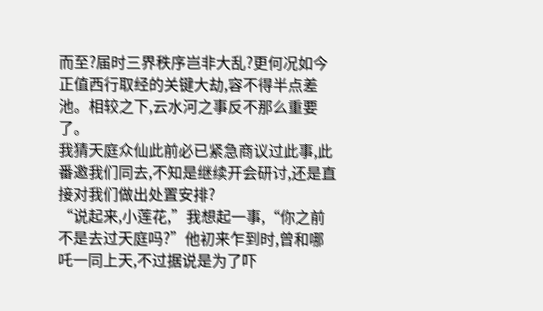而至?届时三界秩序岂非大乱?更何况如今正值西行取经的关键大劫,容不得半点差池。相较之下,云水河之事反不那么重要了。
我猜天庭众仙此前必已紧急商议过此事,此番邀我们同去,不知是继续开会研讨,还是直接对我们做出处置安排?
“说起来,小莲花,”我想起一事,“你之前不是去过天庭吗?”他初来乍到时,曾和哪吒一同上天,不过据说是为了吓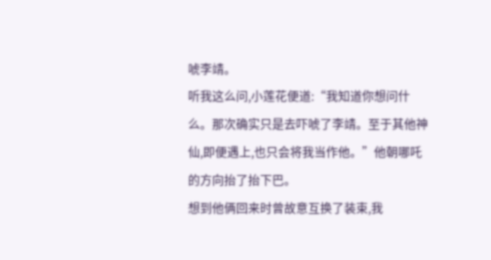唬李靖。
听我这么问,小莲花便道:“我知道你想问什么。那次确实只是去吓唬了李靖。至于其他神仙,即便遇上,也只会将我当作他。”他朝哪吒的方向抬了抬下巴。
想到他俩回来时曾故意互换了装束,我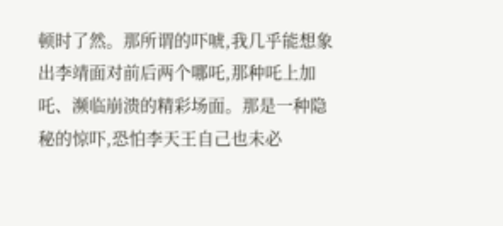顿时了然。那所谓的吓唬,我几乎能想象出李靖面对前后两个哪吒,那种吒上加吒、濒临崩溃的精彩场面。那是一种隐秘的惊吓,恐怕李天王自己也未必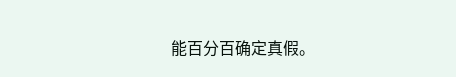能百分百确定真假。